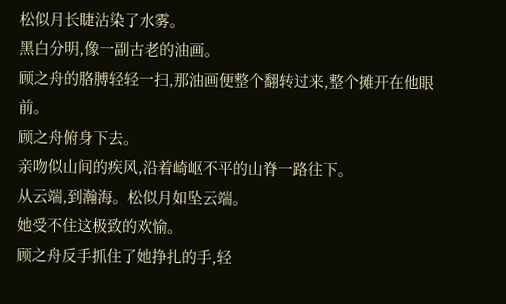松似月长睫沾染了水雾。
黑白分明,像一副古老的油画。
顾之舟的胳膊轻轻一扫,那油画便整个翻转过来,整个摊开在他眼前。
顾之舟俯身下去。
亲吻似山间的疾风,沿着崎岖不平的山脊一路往下。
从云端,到瀚海。松似月如坠云端。
她受不住这极致的欢愉。
顾之舟反手抓住了她挣扎的手,轻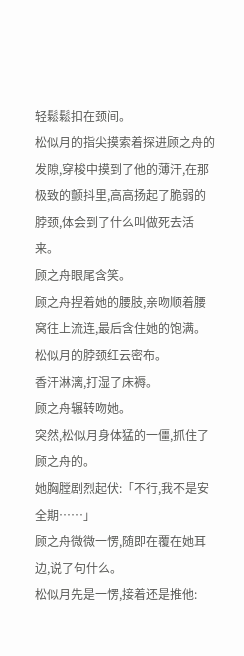轻鬆鬆扣在颈间。
松似月的指尖摸索着探进顾之舟的发隙,穿梭中摸到了他的薄汗,在那极致的颤抖里,高高扬起了脆弱的脖颈,体会到了什么叫做死去活来。
顾之舟眼尾含笑。
顾之舟捏着她的腰肢,亲吻顺着腰窝往上流连,最后含住她的饱满。
松似月的脖颈红云密布。
香汗淋漓,打湿了床褥。
顾之舟辗转吻她。
突然,松似月身体猛的一僵,抓住了顾之舟的。
她胸膛剧烈起伏:「不行,我不是安全期……」
顾之舟微微一愣,随即在覆在她耳边,说了句什么。
松似月先是一愣,接着还是推他: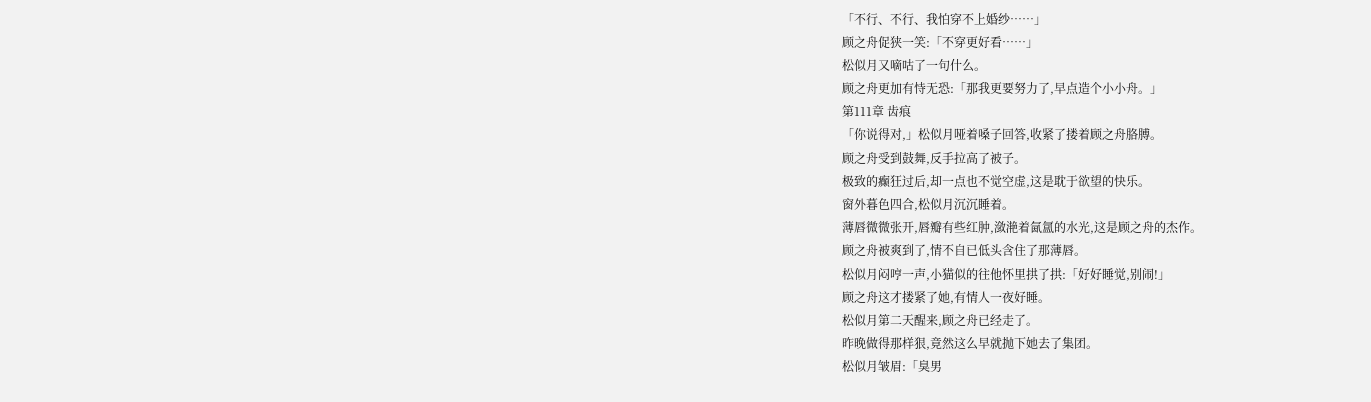「不行、不行、我怕穿不上婚纱……」
顾之舟促狭一笑:「不穿更好看……」
松似月又嘀咕了一句什么。
顾之舟更加有恃无恐:「那我更要努力了,早点造个小小舟。」
第111章 齿痕
「你说得对,」松似月哑着嗓子回答,收紧了搂着顾之舟胳膊。
顾之舟受到鼓舞,反手拉高了被子。
极致的癫狂过后,却一点也不觉空虚,这是耽于欲望的快乐。
窗外暮色四合,松似月沉沉睡着。
薄唇微微张开,唇瓣有些红肿,潋滟着氤氲的水光,这是顾之舟的杰作。
顾之舟被爽到了,情不自已低头含住了那薄唇。
松似月闷哼一声,小猫似的往他怀里拱了拱:「好好睡觉,别闹!」
顾之舟这才搂紧了她,有情人一夜好睡。
松似月第二天醒来,顾之舟已经走了。
昨晚做得那样狠,竟然这么早就抛下她去了集团。
松似月皱眉:「臭男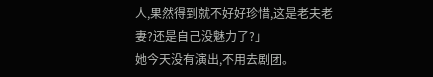人,果然得到就不好好珍惜,这是老夫老妻?还是自己没魅力了?」
她今天没有演出,不用去剧团。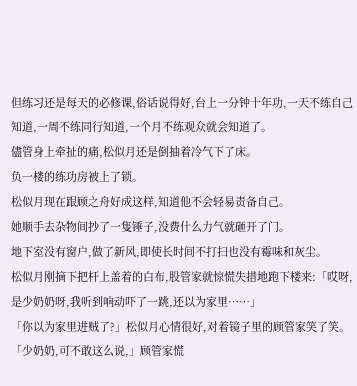但练习还是每天的必修课,俗话说得好,台上一分钟十年功,一天不练自己知道,一周不练同行知道,一个月不练观众就会知道了。
儘管身上牵扯的痛,松似月还是倒抽着冷气下了床。
负一楼的练功房被上了锁。
松似月现在跟顾之舟好成这样,知道他不会轻易责备自己。
她顺手去杂物间抄了一隻锤子,没费什么力气就砸开了门。
地下室没有窗户,做了新风,即使长时间不打扫也没有霉味和灰尘。
松似月刚摘下把杆上盖着的白布,股管家就惊慌失措地跑下楼来:「哎呀,是少奶奶呀,我听到响动吓了一跳,还以为家里……」
「你以为家里进贼了?」松似月心情很好,对着镜子里的顾管家笑了笑。
「少奶奶,可不敢这么说,」顾管家慌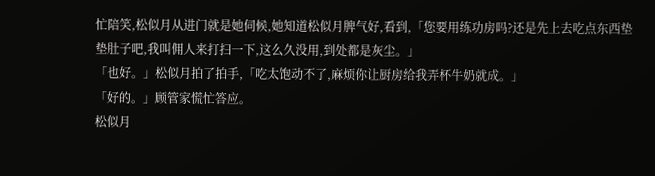忙陪笑,松似月从进门就是她伺候,她知道松似月脾气好,看到,「您要用练功房吗?还是先上去吃点东西垫垫肚子吧,我叫佣人来打扫一下,这么久没用,到处都是灰尘。」
「也好。」松似月拍了拍手,「吃太饱动不了,麻烦你让厨房给我弄杯牛奶就成。」
「好的。」顾管家慌忙答应。
松似月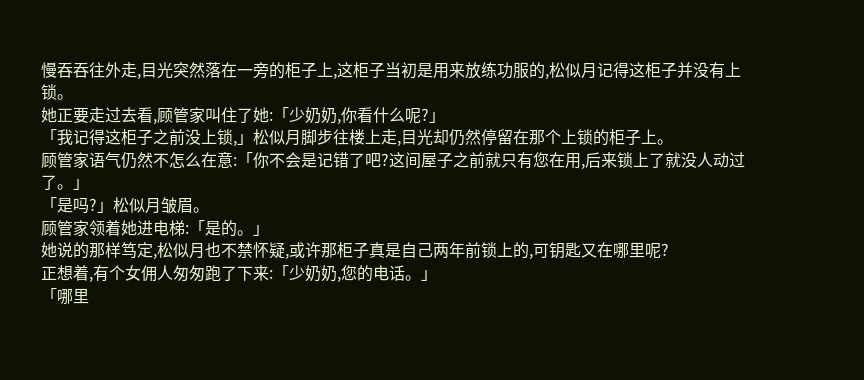慢吞吞往外走,目光突然落在一旁的柜子上,这柜子当初是用来放练功服的,松似月记得这柜子并没有上锁。
她正要走过去看,顾管家叫住了她:「少奶奶,你看什么呢?」
「我记得这柜子之前没上锁,」松似月脚步往楼上走,目光却仍然停留在那个上锁的柜子上。
顾管家语气仍然不怎么在意:「你不会是记错了吧?这间屋子之前就只有您在用,后来锁上了就没人动过了。」
「是吗?」松似月皱眉。
顾管家领着她进电梯:「是的。」
她说的那样笃定,松似月也不禁怀疑,或许那柜子真是自己两年前锁上的,可钥匙又在哪里呢?
正想着,有个女佣人匆匆跑了下来:「少奶奶,您的电话。」
「哪里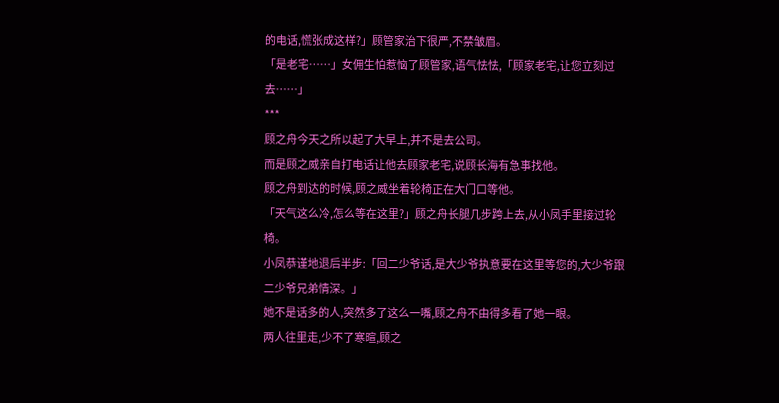的电话,慌张成这样?」顾管家治下很严,不禁皱眉。
「是老宅……」女佣生怕惹恼了顾管家,语气怯怯,「顾家老宅,让您立刻过去……」
***
顾之舟今天之所以起了大早上,并不是去公司。
而是顾之威亲自打电话让他去顾家老宅,说顾长海有急事找他。
顾之舟到达的时候,顾之威坐着轮椅正在大门口等他。
「天气这么冷,怎么等在这里?」顾之舟长腿几步跨上去,从小凤手里接过轮椅。
小凤恭谨地退后半步:「回二少爷话,是大少爷执意要在这里等您的,大少爷跟二少爷兄弟情深。」
她不是话多的人,突然多了这么一嘴,顾之舟不由得多看了她一眼。
两人往里走,少不了寒暄,顾之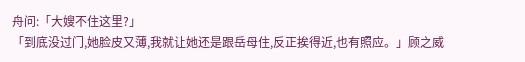舟问:「大嫂不住这里?」
「到底没过门,她脸皮又薄,我就让她还是跟岳母住,反正挨得近,也有照应。」顾之威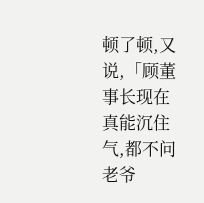顿了顿,又说,「顾董事长现在真能沉住气,都不问老爷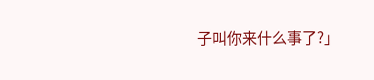子叫你来什么事了?」